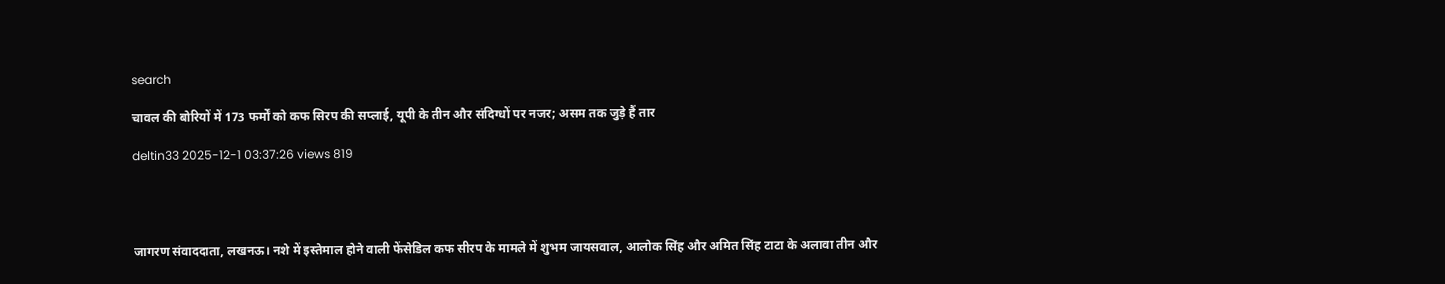search

चावल की बोरियों में 173 फर्मों को कफ सिरप की सप्लाई, यूपी के तीन और संदिग्धों पर नजर; असम तक जुड़े हैं तार

deltin33 2025-12-1 03:37:26 views 819




जागरण संवाददाता, लखनऊ। नशे में इस्तेमाल होने वाली फेंसेडिल कफ सीरप के मामले में शुभम जायसवाल, आलोक सिंह और अमित सिंह टाटा के अलावा तीन और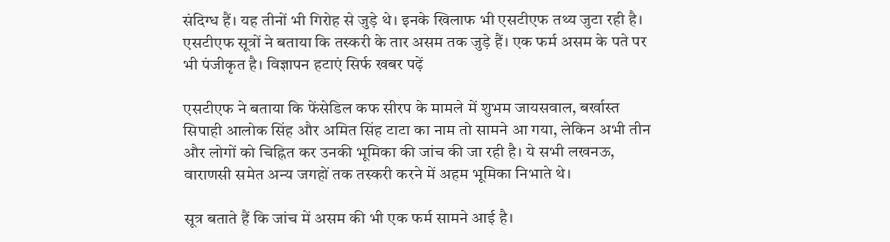संदिग्ध हैं। यह तीनों भी गिरोह से जुड़े थे। इनके खिलाफ भी एसटीएफ तथ्य जुटा रही है। एसटीएफ सूत्रों ने बताया कि तस्करी के तार असम तक जुड़े हैं। एक फर्म असम के पते पर भी पंजीकृत है। विज्ञापन हटाएं सिर्फ खबर पढ़ें

एसटीएफ ने बताया कि फेंसेडिल कफ सीरप के मामले में शुभम जायसवाल, बर्खास्त सिपाही आलोक सिंह और अमित सिंह टाटा का नाम तो सामने आ गया, लेकिन अभी तीन और लोगों को चिह्नित कर उनकी भूमिका की जांच की जा रही है। ये सभी लखनऊ, वाराणसी समेत अन्य जगहों तक तस्करी करने में अहम भूमिका निभाते थे।

सूत्र बताते हैं कि जांच में असम की भी एक फर्म सामने आई है।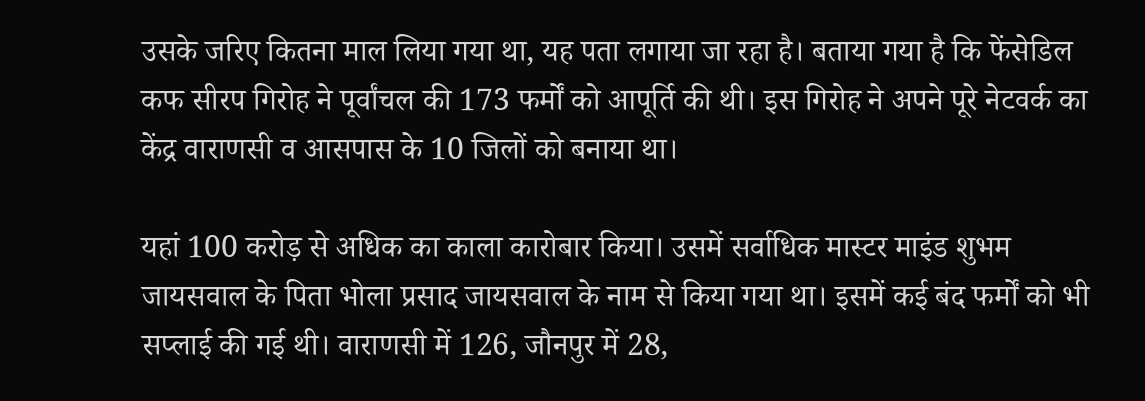उसके जरिए कितना माल लिया गया था, यह पता लगाया जा रहा है। बताया गया है कि फेंसेडिल कफ सीरप गिरोह ने पूर्वांचल की 173 फर्मों को आपूर्ति की थी। इस गिरोह ने अपने पूरे नेटवर्क का केंद्र वाराणसी व आसपास के 10 जिलों को बनाया था।

यहां 100 करोड़ से अधिक का काला कारोबार किया। उसमें सर्वाधिक मास्टर माइंड शुभम जायसवाल के पिता भोला प्रसाद जायसवाल के नाम से किया गया था। इसमें कई बंद फर्मों को भी सप्लाई की गई थी। वाराणसी में 126, जौनपुर में 28,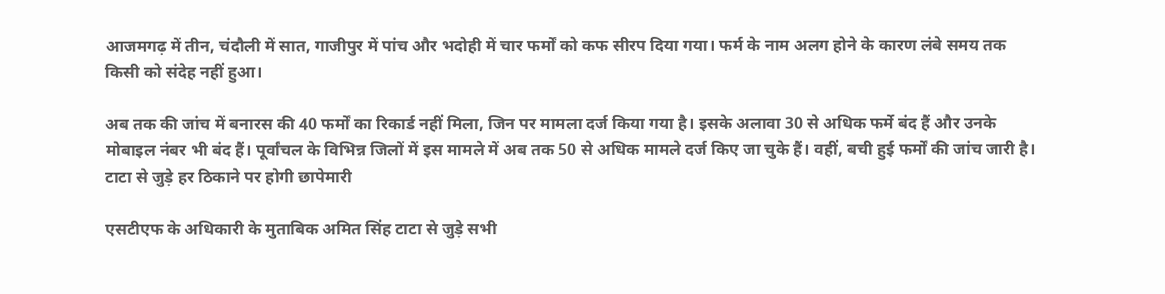आजमगढ़ में तीन, चंदौली में सात, गाजीपुर में पांच और भदोही में चार फर्मों को कफ सीरप दिया गया। फर्म के नाम अलग होने के कारण लंबे समय तक किसी को संदेह नहीं हुआ।

अब तक की जांच में बनारस की 40 फर्मों का रिकार्ड नहीं मिला, जिन पर मामला दर्ज किया गया है। इसके अलावा 30 से अधिक फर्मे बंद हैं और उनके मोबाइल नंबर भी बंद हैं। पूर्वांचल के विभिन्न जिलों में इस मामले में अब तक 50 से अधिक मामले दर्ज किए जा चुके हैं। वहीं, बची हुई फर्मों की जांच जारी है।
टाटा से जुड़े हर ठिकाने पर होगी छापेमारी

एसटीएफ के अधिकारी के मुताबिक अमित सिंह टाटा से जुड़े सभी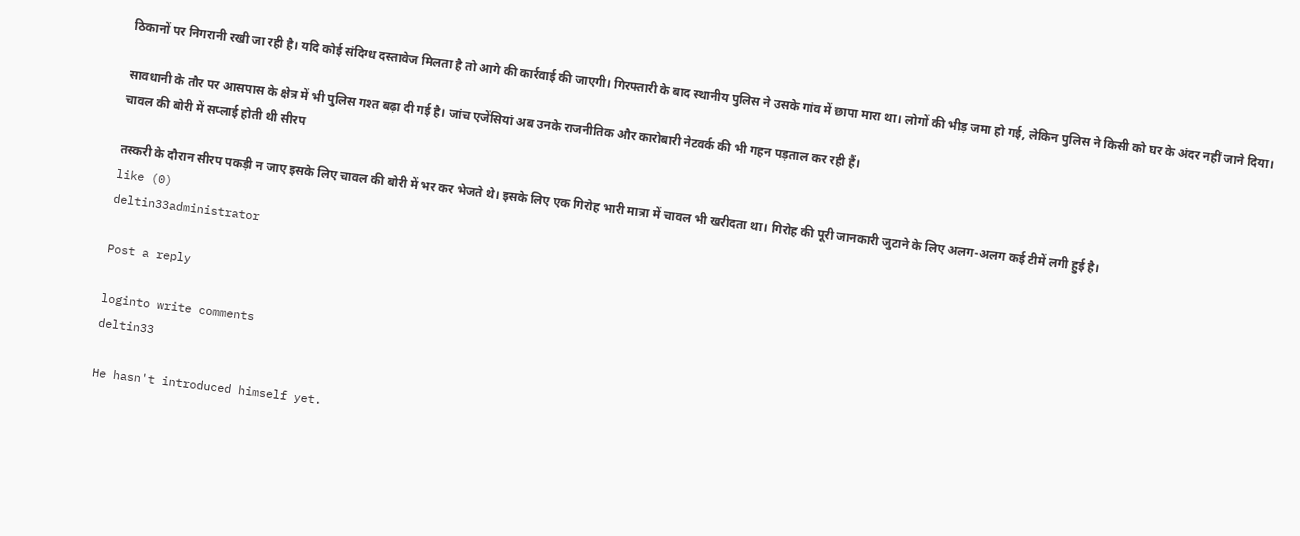ठिकानों पर निगरानी रखी जा रही है। यदि कोई संदिग्ध दस्तावेज मिलता है तो आगे की कार्रवाई की जाएगी। गिरफ्तारी के बाद स्थानीय पुलिस ने उसके गांव में छापा मारा था। लोगों की भीड़ जमा हो गई, लेकिन पुलिस ने किसी को घर के अंदर नहीं जाने दिया।

सावधानी के तौर पर आसपास के क्षेत्र में भी पुलिस गश्त बढ़ा दी गई है। जांच एजेंसियां अब उनके राजनीतिक और कारोबारी नेटवर्क की भी गहन पड़ताल कर रही हैं।
चावल की बोरी में सप्लाई होती थी सीरप

तस्करी के दौरान सीरप पकड़ी न जाए इसके लिए चावल की बोरी में भर कर भेजते थे। इसके लिए एक गिरोह भारी मात्रा में चावल भी खरीदता था। गिरोह की पूरी जानकारी जुटाने के लिए अलग-अलग कई टीमें लगी हुई है।
like (0)
deltin33administrator

Post a reply

loginto write comments
deltin33

He hasn't introduced himself yet.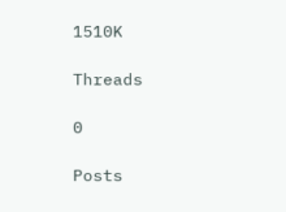1510K

Threads

0

Posts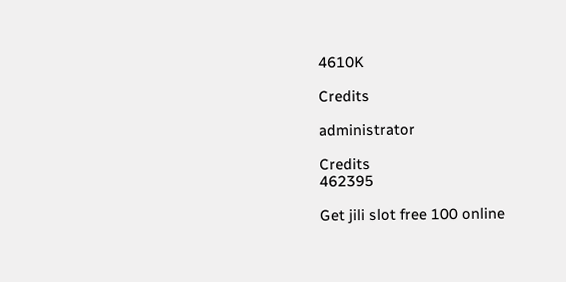4610K

Credits

administrator

Credits
462395

Get jili slot free 100 online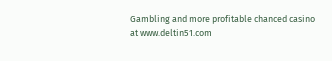Gambling and more profitable chanced casino at www.deltin51.com